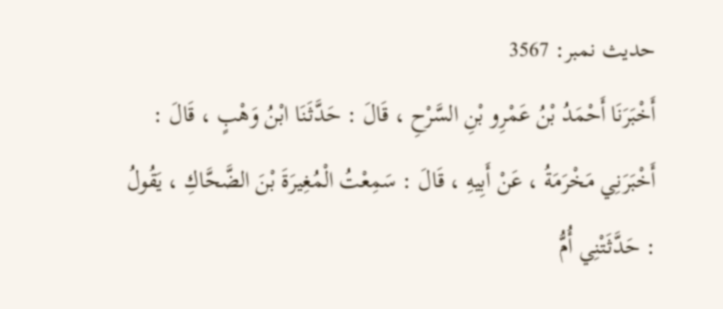حدیث نمبر: 3567
أَخْبَرَنَا أَحْمَدُ بْنُ عَمْرِو بْنِ السَّرْحِ ، قَالَ : حَدَّثَنَا ابْنُ وَهْبٍ ، قَالَ : أَخْبَرَنِي مَخْرَمَةُ ، عَنْ أَبِيهِ ، قَالَ : سَمِعْتُ الْمُغِيرَةَ بْنَ الضَّحَّاكِ ، يَقُولُ : حَدَّثَتْنِي أُمُّ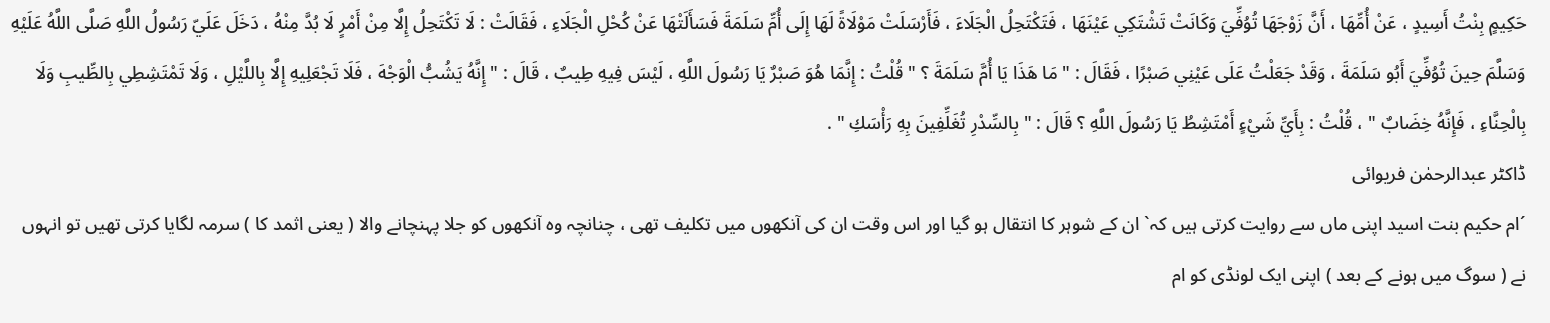حَكِيمٍ بِنْتُ أَسِيدٍ ، عَنْ أُمِّهَا ، أَنَّ زَوْجَهَا تُوُفِّيَ وَكَانَتْ تَشْتَكِي عَيْنَهَا ، فَتَكْتَحِلُ الْجَلَاءَ ، فَأَرْسَلَتْ مَوْلَاةً لَهَا إِلَى أُمِّ سَلَمَةَ فَسَأَلَتْهَا عَنْ كُحْلِ الْجَلَاءِ ، فَقَالَتْ : لَا تَكْتَحِلُ إِلَّا مِنْ أَمْرٍ لَا بُدَّ مِنْهُ ، دَخَلَ عَلَيّ رَسُولُ اللَّهِ صَلَّى اللَّهُ عَلَيْهِ وَسَلَّمَ حِينَ تُوُفِّيَ أَبُو سَلَمَةَ ، وَقَدْ جَعَلْتُ عَلَى عَيْنِي صَبْرًا ، فَقَالَ : " مَا هَذَا يَا أُمَّ سَلَمَةَ ؟ " قُلْتُ : إِنَّمَا هُوَ صَبْرٌ يَا رَسُولَ اللَّهِ ، لَيْسَ فِيهِ طِيبٌ ، قَالَ : " إِنَّهُ يَشُبُّ الْوَجْهَ ، فَلَا تَجْعَلِيهِ إِلَّا بِاللَّيْلِ ، وَلَا تَمْتَشِطِي بِالطِّيبِ وَلَا بِالْحِنَّاءِ ، فَإِنَّهُ خِضَابٌ " ، قُلْتُ : بِأَيِّ شَيْءٍ أَمْتَشِطُ يَا رَسُولَ اللَّهِ ؟ قَالَ : " بِالسِّدْرِ تُغَلِّفِينَ بِهِ رَأْسَكِ " .
ڈاکٹر عبدالرحمٰن فریوائی
´ام حکیم بنت اسید اپنی ماں سے روایت کرتی ہیں کہ` ان کے شوہر کا انتقال ہو گیا اور اس وقت ان کی آنکھوں میں تکلیف تھی ، چنانچہ وہ آنکھوں کو جلا پہنچانے والا ( یعنی اثمد کا ) سرمہ لگایا کرتی تھیں تو انہوں نے ( سوگ میں ہونے کے بعد ) اپنی ایک لونڈی کو ام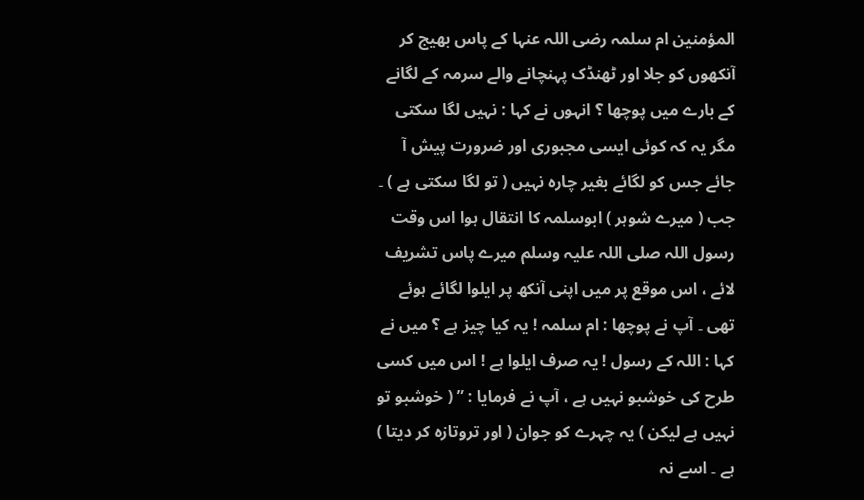المؤمنین ام سلمہ رضی اللہ عنہا کے پاس بھیج کر آنکھوں کو جلا اور ٹھنڈک پہنچانے والے سرمہ کے لگانے کے بارے میں پوچھا ؟ انہوں نے کہا : نہیں لگا سکتی مگر یہ کہ کوئی ایسی مجبوری اور ضرورت پیش آ جائے جس کو لگائے بغیر چارہ نہیں ( تو لگا سکتی ہے ) ۔ جب ( میرے شوہر ) ابوسلمہ کا انتقال ہوا اس وقت رسول اللہ صلی اللہ علیہ وسلم میرے پاس تشریف لائے ، اس موقع پر میں اپنی آنکھ پر ایلوا لگائے ہوئے تھی ۔ آپ نے پوچھا : ام سلمہ ! یہ کیا چیز ہے ؟ میں نے کہا : اللہ کے رسول ! یہ صرف ایلوا ہے ! اس میں کسی طرح کی خوشبو نہیں ہے ، آپ نے فرمایا : ” ( خوشبو تو نہیں ہے لیکن ) یہ چہرے کو جوان ( اور تروتازہ کر دیتا ) ہے ۔ اسے نہ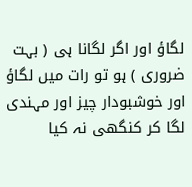لگاؤ اور اگر لگانا ہی ( بہت ضروری ) ہو تو رات میں لگاؤ اور خوشبودار چیز اور مہندی لگا کر کنگھی نہ کیا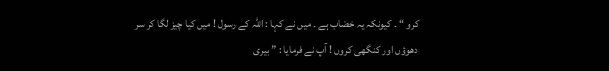کرو “ ۔ کیونکہ یہ خضاب ہے ۔ میں نے کہا : اللہ کے رسول ! میں کیا چیز لگا کر سر دھوؤں اور کنگھی کروں ! آپ نے فرمایا : ” بیری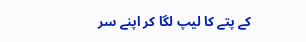کے پتے کا لیپ لگا کر اپنے سر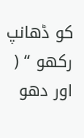کو ڈھانپ رکھو “ ( اور دھو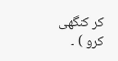کر کنگھی کرو ) ۔